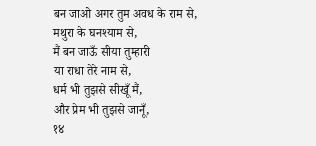बन जाओ अगर तुम अवध के राम से,
मथुरा के घनश्याम से,
मैं बन जाऊँ सीया तुम्हारी
या राधा तेरे नाम से,
धर्म भी तुझसे सीखूँ मैं,
और प्रेम भी तुझसे जानूँ,
१४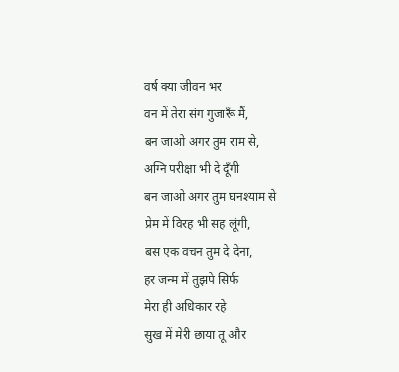वर्ष क्या जीवन भर
वन में तेरा संग गुजारूँ मैं,
बन जाओ अगर तुम राम से,
अग्नि परीक्षा भी दे दूँगी
बन जाओ अगर तुम घनश्याम से
प्रेम में विरह भी सह लूंगी,
बस एक वचन तुम दे देना,
हर जन्म में तुझपे सिर्फ
मेरा ही अधिकार रहे
सुख में मेरी छाया तू और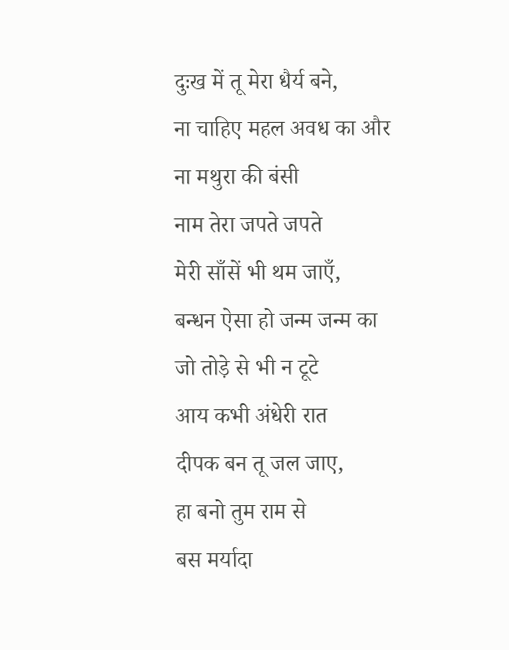दुःख में तू मेरा धैर्य बने,
ना चाहिए महल अवध का और
ना मथुरा की बंसी
नाम तेरा जपते जपते
मेरी साँसें भी थम जाएँ,
बन्धन ऐसा हो जन्म जन्म का
जो तोड़े से भी न टूटे
आय कभी अंधेरी रात
दीपक बन तू जल जाए,
हा बनो तुम राम से
बस मर्यादा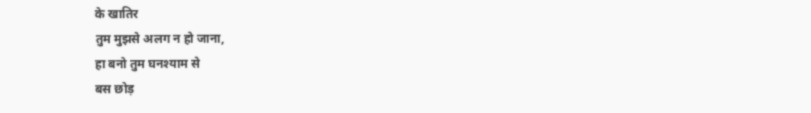के खातिर
तुम मुझसे अलग न हो जाना,
हा बनो तुम घनश्याम से
बस छोड़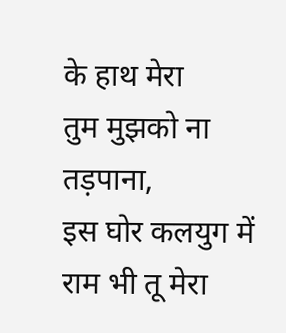के हाथ मेरा
तुम मुझको ना तड़पाना,
इस घोर कलयुग में
राम भी तू मेरा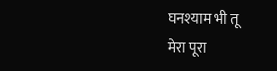घनश्याम भी तू
मेरा पूरा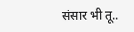संसार भी तू..